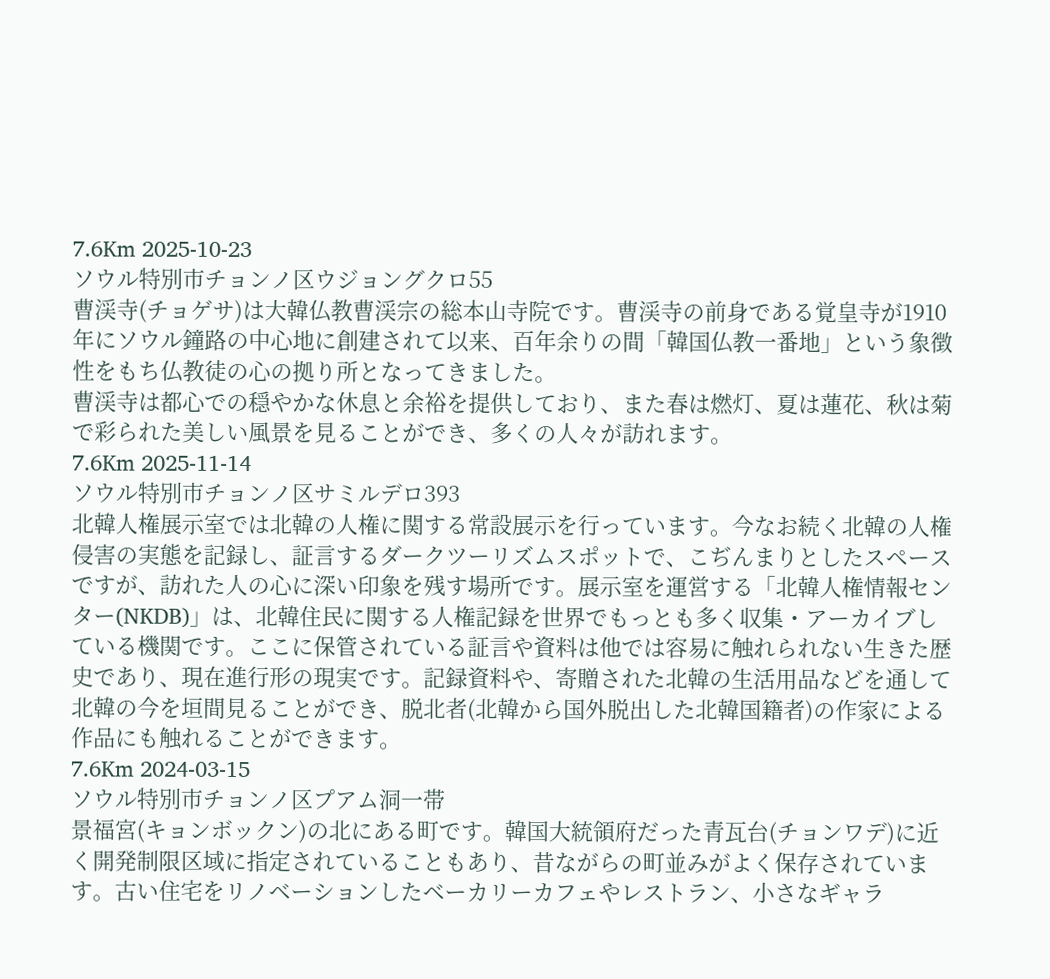7.6Km 2025-10-23
ソウル特別市チョンノ区ウジョングクロ55
曹渓寺(チョゲサ)は大韓仏教曹渓宗の総本山寺院です。曹渓寺の前身である覚皇寺が1910年にソウル鐘路の中心地に創建されて以来、百年余りの間「韓国仏教一番地」という象徴性をもち仏教徒の心の拠り所となってきました。
曹渓寺は都心での穏やかな休息と余裕を提供しており、また春は燃灯、夏は蓮花、秋は菊で彩られた美しい風景を見ることができ、多くの人々が訪れます。
7.6Km 2025-11-14
ソウル特別市チョンノ区サミルデロ393
北韓人権展示室では北韓の人権に関する常設展示を行っています。今なお続く北韓の人権侵害の実態を記録し、証言するダークツーリズムスポットで、こぢんまりとしたスペースですが、訪れた人の心に深い印象を残す場所です。展示室を運営する「北韓人権情報センター(NKDB)」は、北韓住民に関する人権記録を世界でもっとも多く収集・アーカイブしている機関です。ここに保管されている証言や資料は他では容易に触れられない生きた歴史であり、現在進行形の現実です。記録資料や、寄贈された北韓の生活用品などを通して北韓の今を垣間見ることができ、脱北者(北韓から国外脱出した北韓国籍者)の作家による作品にも触れることができます。
7.6Km 2024-03-15
ソウル特別市チョンノ区プアム洞一帯
景福宮(キョンボックン)の北にある町です。韓国大統領府だった青瓦台(チョンワデ)に近く開発制限区域に指定されていることもあり、昔ながらの町並みがよく保存されています。古い住宅をリノベーションしたベーカリーカフェやレストラン、小さなギャラ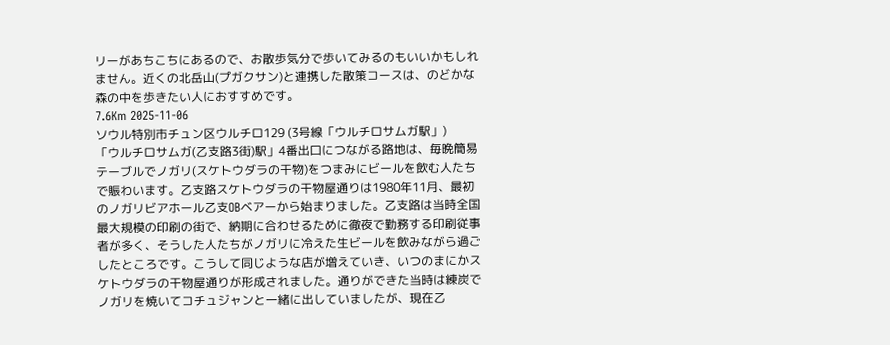リーがあちこちにあるので、お散歩気分で歩いてみるのもいいかもしれません。近くの北岳山(プガクサン)と連携した散策コースは、のどかな森の中を歩きたい人におすすめです。
7.6Km 2025-11-06
ソウル特別市チュン区ウルチロ129 (3号線「ウルチロサムガ駅」)
「ウルチロサムガ(乙支路3街)駅」4番出口につながる路地は、毎晩簡易テーブルでノガリ(スケトウダラの干物)をつまみにビールを飲む人たちで賑わいます。乙支路スケトウダラの干物屋通りは1980年11月、最初のノガリビアホール乙支OBベアーから始まりました。乙支路は当時全国最大規模の印刷の街で、納期に合わせるために徹夜で勤務する印刷従事者が多く、そうした人たちがノガリに冷えた生ビールを飲みながら過ごしたところです。こうして同じような店が増えていき、いつのまにかスケトウダラの干物屋通りが形成されました。通りができた当時は練炭でノガリを焼いてコチュジャンと一緒に出していましたが、現在乙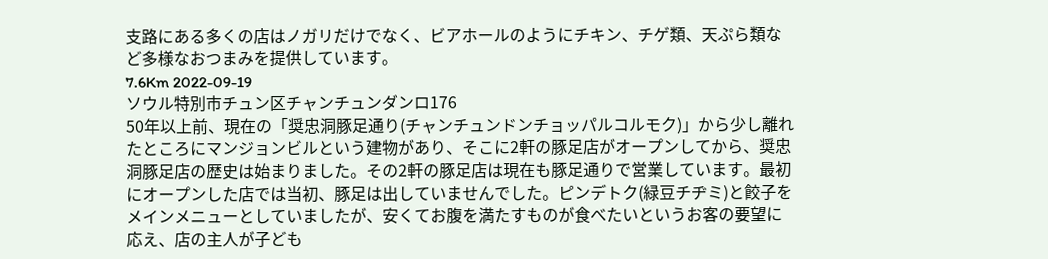支路にある多くの店はノガリだけでなく、ビアホールのようにチキン、チゲ類、天ぷら類など多様なおつまみを提供しています。
7.6Km 2022-09-19
ソウル特別市チュン区チャンチュンダンロ176
50年以上前、現在の「奨忠洞豚足通り(チャンチュンドンチョッパルコルモク)」から少し離れたところにマンジョンビルという建物があり、そこに2軒の豚足店がオープンしてから、奨忠洞豚足店の歴史は始まりました。その2軒の豚足店は現在も豚足通りで営業しています。最初にオープンした店では当初、豚足は出していませんでした。ピンデトク(緑豆チヂミ)と餃子をメインメニューとしていましたが、安くてお腹を満たすものが食べたいというお客の要望に応え、店の主人が子ども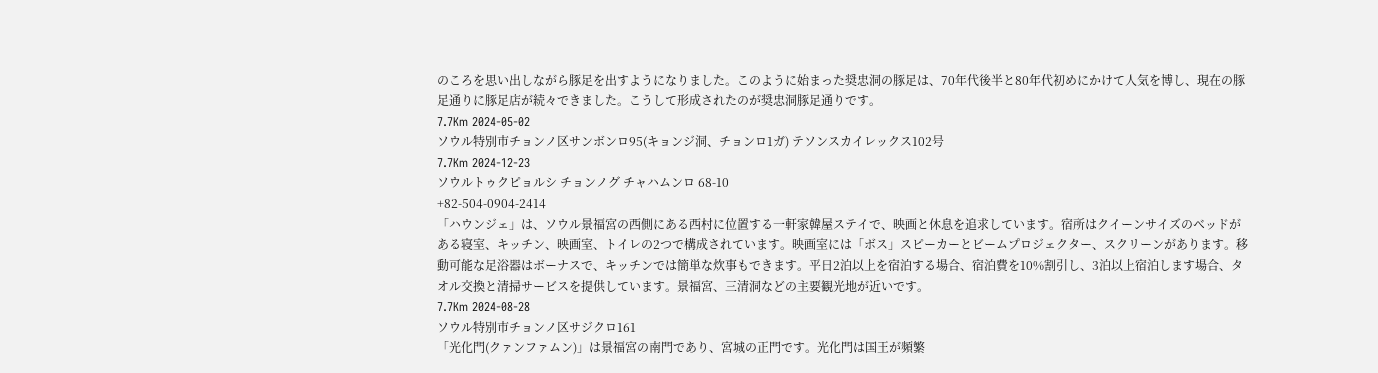のころを思い出しながら豚足を出すようになりました。このように始まった奨忠洞の豚足は、70年代後半と80年代初めにかけて人気を博し、現在の豚足通りに豚足店が続々できました。こうして形成されたのが奨忠洞豚足通りです。
7.7Km 2024-05-02
ソウル特別市チョンノ区サンボンロ95(キョンジ洞、チョンロ1ガ) テソンスカイレックス102号
7.7Km 2024-12-23
ソウルトゥクピョルシ チョンノグ チャハムンロ 68-10
+82-504-0904-2414
「ハウンジェ」は、ソウル景福宮の西側にある西村に位置する一軒家韓屋ステイで、映画と休息を追求しています。宿所はクイーンサイズのベッドがある寝室、キッチン、映画室、トイレの2つで構成されています。映画室には「ボス」スピーカーとビームプロジェクター、スクリーンがあります。移動可能な足浴器はボーナスで、キッチンでは簡単な炊事もできます。平日2泊以上を宿泊する場合、宿泊費を10%割引し、3泊以上宿泊します場合、タオル交換と清掃サービスを提供しています。景福宮、三清洞などの主要観光地が近いです。
7.7Km 2024-08-28
ソウル特別市チョンノ区サジクロ161
「光化門(クァンファムン)」は景福宮の南門であり、宮城の正門です。光化門は国王が頻繁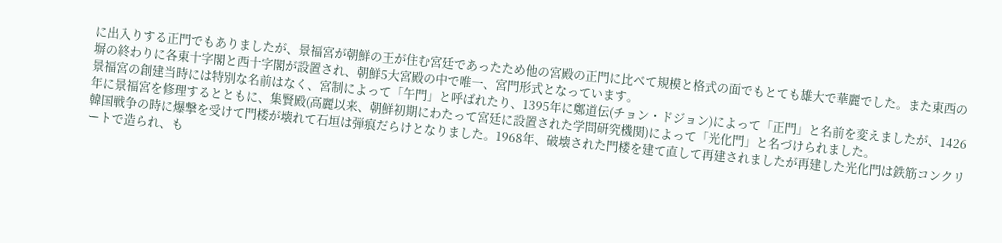に出入りする正門でもありましたが、景福宮が朝鮮の王が住む宮廷であったため他の宮殿の正門に比べて規模と格式の面でもとても雄大で華麗でした。また東西の塀の終わりに各東十字閣と西十字閣が設置され、朝鮮5大宮殿の中で唯一、宮門形式となっています。
景福宮の創建当時には特別な名前はなく、宮制によって「午門」と呼ばれたり、1395年に鄭道伝(チョン・ドジョン)によって「正門」と名前を変えましたが、1426年に景福宮を修理するとともに、集賢殿(高麗以来、朝鮮初期にわたって宮廷に設置された学問研究機関)によって「光化門」と名づけられました。
韓国戦争の時に爆撃を受けて門楼が壊れて石垣は弾痕だらけとなりました。1968年、破壊された門楼を建て直して再建されましたが再建した光化門は鉄筋コンクリートで造られ、も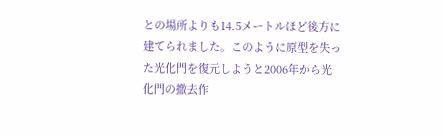との場所よりも14.5メートルほど後方に建てられました。このように原型を失った光化門を復元しようと2006年から光化門の撤去作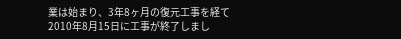業は始まり、3年8ヶ月の復元工事を経て2010年8月15日に工事が終了しまし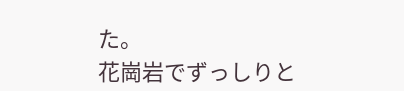た。
花崗岩でずっしりと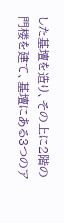した基壇を造り、その上に2階の門楼を建て、基壇にある3つのア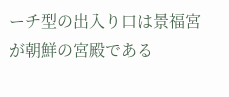ーチ型の出入り口は景福宮が朝鮮の宮殿である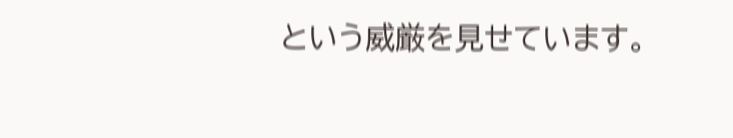という威厳を見せています。